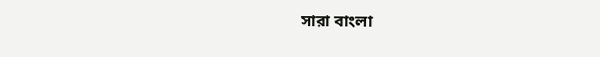সারা বাংলা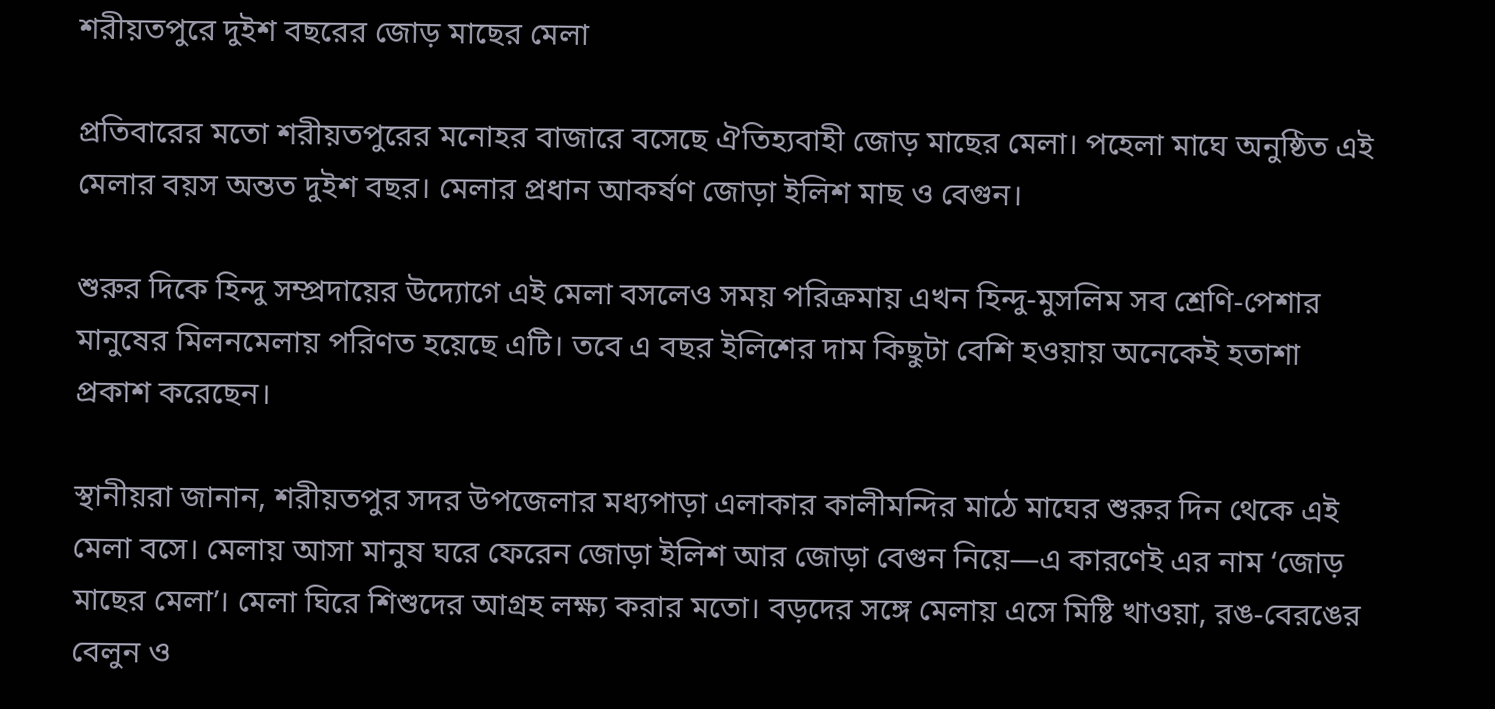শরীয়তপুরে দুইশ বছরের জোড় মাছের মেলা

প্রতিবারের মতো শরীয়তপুরের মনোহর বাজারে বসেছে ঐতিহ্যবাহী জোড় মাছের মেলা। পহেলা মাঘে অনুষ্ঠিত এই মেলার বয়স অন্তত দুইশ বছর। মেলার প্রধান আকর্ষণ জোড়া ইলিশ মাছ ও বেগুন।

শুরুর দিকে হিন্দু সম্প্রদায়ের উদ্যোগে এই মেলা বসলেও সময় পরিক্রমায় এখন হিন্দু-মুসলিম সব শ্রেণি-পেশার মানুষের মিলনমেলায় পরিণত হয়েছে এটি। তবে এ বছর ইলিশের দাম কিছুটা বেশি হওয়ায় অনেকেই হতাশা প্রকাশ করেছেন।

স্থানীয়রা জানান, শরীয়তপুর সদর উপজেলার মধ্যপাড়া এলাকার কালীমন্দির মাঠে মাঘের শুরুর দিন থেকে এই মেলা বসে। মেলায় আসা মানুষ ঘরে ফেরেন জোড়া ইলিশ আর জোড়া বেগুন নিয়ে—এ কারণেই এর নাম ‘জোড় মাছের মেলা’। মেলা ঘিরে শিশুদের আগ্রহ লক্ষ্য করার মতো। বড়দের সঙ্গে মেলায় এসে মিষ্টি খাওয়া, রঙ-বেরঙের বেলুন ও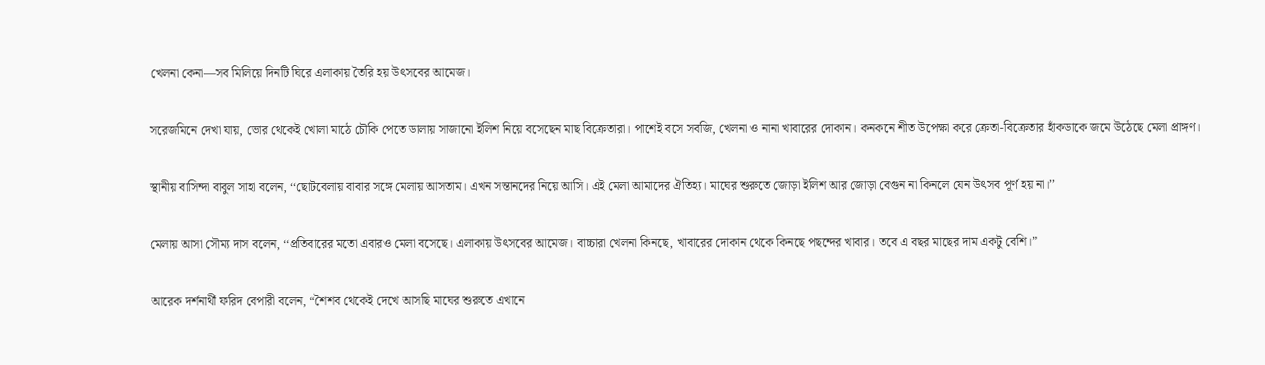খেলনা কেনা—সব মিলিয়ে দিনটি ঘিরে এলাকায় তৈরি হয় উৎসবের আমেজ।

সরেজমিনে দেখা যায়, ভোর থেকেই খোলা মাঠে চৌকি পেতে ডালায় সাজানো ইলিশ নিয়ে বসেছেন মাছ বিক্রেতারা। পাশেই বসে সবজি, খেলনা ও নানা খাবারের দোকান। কনকনে শীত উপেক্ষা করে ক্রেতা-বিক্রেতার হাঁকডাকে জমে উঠেছে মেলা প্রাঙ্গণ।

স্থানীয় বাসিন্দা বাবুল সাহা বলেন, ‘‘ছোটবেলায় বাবার সঙ্গে মেলায় আসতাম। এখন সন্তানদের নিয়ে আসি। এই মেলা আমাদের ঐতিহ্য। মাঘের শুরুতে জোড়া ইলিশ আর জোড়া বেগুন না কিনলে যেন উৎসব পূর্ণ হয় না।’’

মেলায় আসা সৌম্য দাস বলেন, ‘‘প্রতিবারের মতো এবারও মেলা বসেছে। এলাকায় উৎসবের আমেজ। বাচ্চারা খেলনা কিনছে, খাবারের দোকান থেকে কিনছে পছন্দের খাবার। তবে এ বছর মাছের দাম একটু বেশি।”

আরেক দর্শনার্থী ফরিদ বেপারী বলেন, “শৈশব থেকেই দেখে আসছি মাঘের শুরুতে এখানে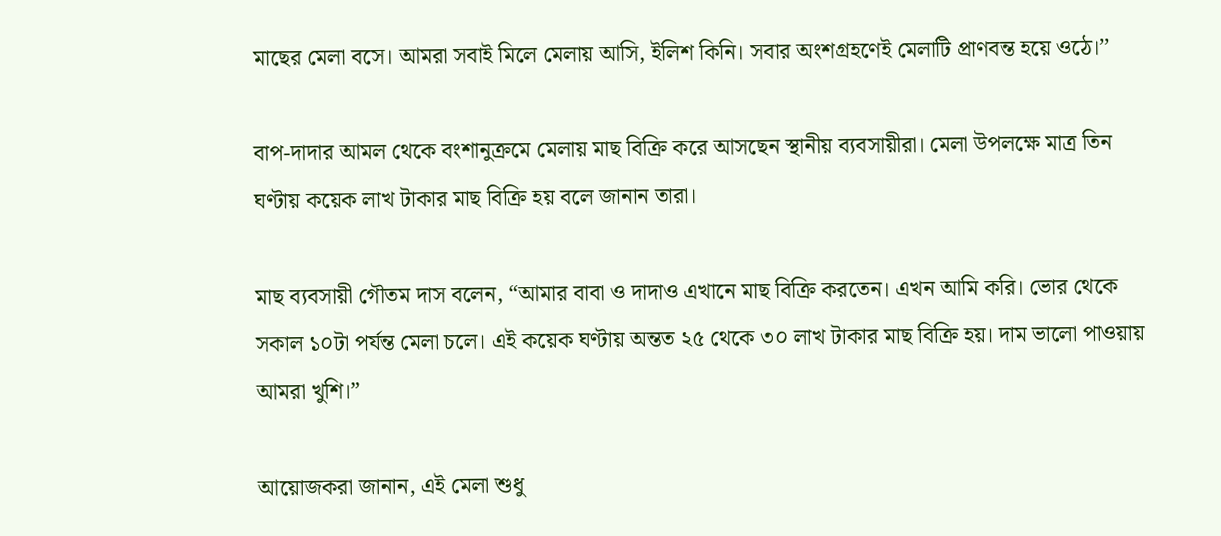মাছের মেলা বসে। আমরা সবাই মিলে মেলায় আসি, ইলিশ কিনি। সবার অংশগ্রহণেই মেলাটি প্রাণবন্ত হয়ে ওঠে।’’

বাপ-দাদার আমল থেকে বংশানুক্রমে মেলায় মাছ বিক্রি করে আসছেন স্থানীয় ব্যবসায়ীরা। মেলা উপলক্ষে মাত্র তিন ঘণ্টায় কয়েক লাখ টাকার মাছ বিক্রি হয় বলে জানান তারা।

মাছ ব্যবসায়ী গৌতম দাস বলেন, “আমার বাবা ও দাদাও এখানে মাছ বিক্রি করতেন। এখন আমি করি। ভোর থেকে সকাল ১০টা পর্যন্ত মেলা চলে। এই কয়েক ঘণ্টায় অন্তত ২৫ থেকে ৩০ লাখ টাকার মাছ বিক্রি হয়। দাম ভালো পাওয়ায় আমরা খুশি।”

আয়োজকরা জানান, এই মেলা শুধু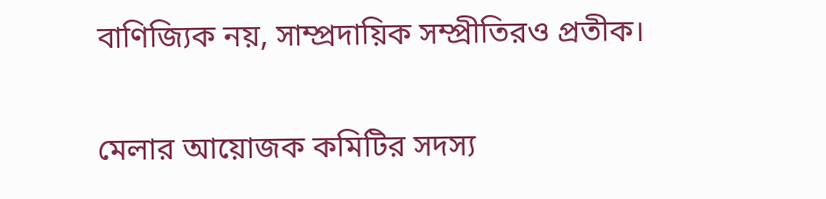বাণিজ্যিক নয়, সাম্প্রদায়িক সম্প্রীতিরও প্রতীক।

মেলার আয়োজক কমিটির সদস্য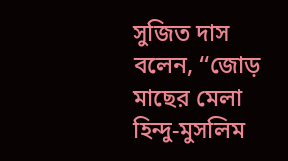সুজিত দাস বলেন, ‘‘জোড় মাছের মেলা হিন্দু-মুসলিম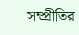সম্প্রীতির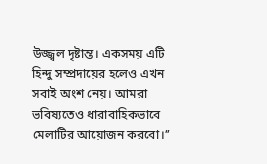উজ্জ্বল দৃষ্টান্ত। একসময় এটি হিন্দু সম্প্রদায়ের হলেও এখন সবাই অংশ নেয়। আমরা ভবিষ্যতেও ধারাবাহিকভাবে মেলাটির আয়োজন করবো।’’